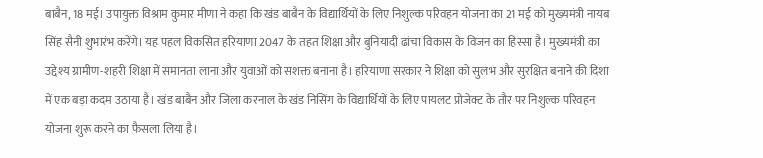बाबैन, 18 मई। उपायुक्त विश्राम कुमार मीणा ने कहा कि खंड बाबैन के विद्यार्थियों के लिए निशुल्क परिवहन योजना का 21 मई को मुख्यमंत्री नायब सिंह सैनी शुभारंभ करेंगे। यह पहल विकसित हरियाणा 2047 के तहत शिक्षा और बुनियादी ढांचा विकास के विजन का हिस्सा है। मुख्यमंत्री का उद्देश्य ग्रामीण-शहरी शिक्षा में समानता लाना और युवाओं को सशक्त बनाना है। हरियाणा सरकार ने शिक्षा को सुलभ और सुरक्षित बनाने की दिशा में एक बड़ा कदम उठाया है। खंड बाबैन और जिला करनाल के खंड निसिंग के विद्यार्थियों के लिए पायलट प्रोजेक्ट के तौर पर निशुल्क परिवहन योजना शुरू करने का फैसला लिया है।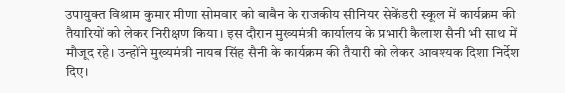उपायुक्त विश्राम कुमार मीणा सोमवार को बाबैन के राजकीय सीनियर सेकेंडरी स्कूल में कार्यक्रम की तैयारियों को लेकर निरीक्षण किया। इस दौरान मुख्यमंत्री कार्यालय के प्रभारी कैलाश सैनी भी साथ में मौजूद रहे। उन्होंने मुख्यमंत्री नायब सिंह सैनी के कार्यक्रम की तैयारी को लेकर आवश्यक दिशा निर्देश दिए।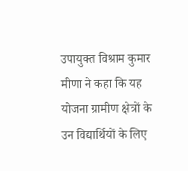उपायुक्त विश्राम कुमार मीणा ने कहा कि यह योजना ग्रामीण क्षेत्रों के उन विद्यार्थियों के लिए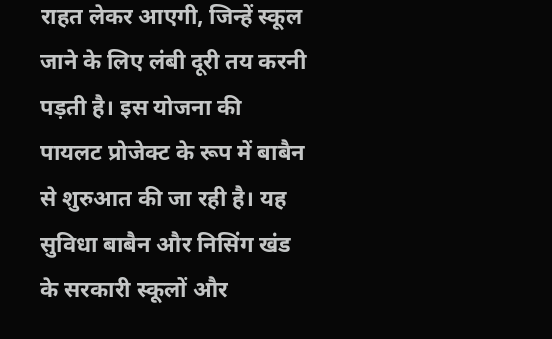राहत लेकर आएगी, जिन्हें स्कूल जाने के लिए लंबी दूरी तय करनी पड़ती है। इस योजना की पायलट प्रोजेक्ट के रूप में बाबैन से शुरुआत की जा रही है। यह सुविधा बाबैन और निसिंग खंड के सरकारी स्कूलों और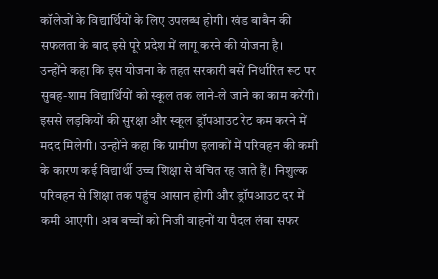कॉलेजों के विद्यार्थियों के लिए उपलब्ध होगी। खंड बाबैन की सफलता के बाद इसे पूरे प्रदेश में लागू करने की योजना है।
उन्होंने कहा कि इस योजना के तहत सरकारी बसें निर्धारित रूट पर सुबह-शाम विद्यार्थियों को स्कूल तक लाने-ले जाने का काम करेंगी। इससे लड़कियों की सुरक्षा और स्कूल ड्रॉपआउट रेट कम करने में मदद मिलेगी। उन्होंने कहा कि ग्रामीण इलाकों में परिवहन की कमी के कारण कई विद्यार्थी उच्च शिक्षा से वंचित रह जाते हैं। निशुल्क परिवहन से शिक्षा तक पहुंच आसान होगी और ड्रॉपआउट दर में कमी आएगी। अब बच्चों को निजी वाहनों या पैदल लंबा सफर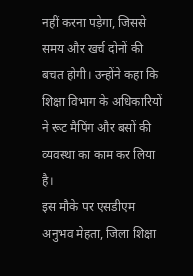नहीं करना पड़ेगा, जिससे समय और खर्च दोनों की बचत होगी। उन्होंने कहा कि शिक्षा विभाग के अधिकारियों ने रूट मैपिंग और बसों की व्यवस्था का काम कर लिया है।
इस मौके पर एसडीएम अनुभव मेहता, जिला शिक्षा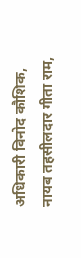अधिकारी विनोद कौशिक, नायब तहसीलदार गीता राम,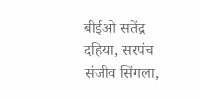बीईओ सतेंद्र दहिया, सरपंच संजीव सिंगला,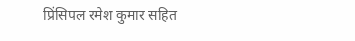प्रिंसिपल रमेश कुमार सहित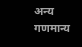अन्य गणमान्य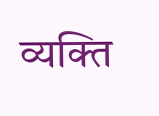व्यक्ति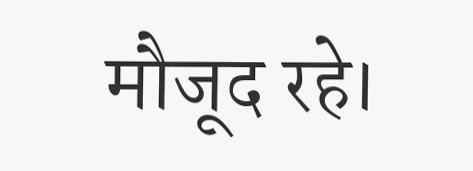मौजूद रहे।